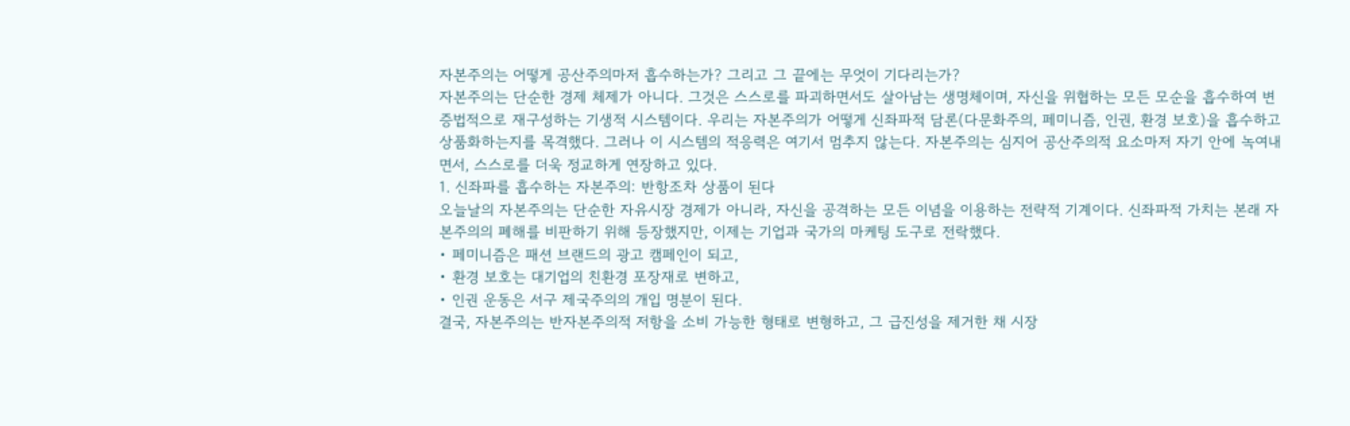자본주의는 어떻게 공산주의마저 흡수하는가? 그리고 그 끝에는 무엇이 기다리는가?
자본주의는 단순한 경제 체제가 아니다. 그것은 스스로를 파괴하면서도 살아남는 생명체이며, 자신을 위협하는 모든 모순을 흡수하여 변증법적으로 재구성하는 기생적 시스템이다. 우리는 자본주의가 어떻게 신좌파적 담론(다문화주의, 페미니즘, 인권, 환경 보호)을 흡수하고 상품화하는지를 목격했다. 그러나 이 시스템의 적응력은 여기서 멈추지 않는다. 자본주의는 심지어 공산주의적 요소마저 자기 안에 녹여내면서, 스스로를 더욱 정교하게 연장하고 있다.
1. 신좌파를 흡수하는 자본주의: 반항조차 상품이 된다
오늘날의 자본주의는 단순한 자유시장 경제가 아니라, 자신을 공격하는 모든 이념을 이용하는 전략적 기계이다. 신좌파적 가치는 본래 자본주의의 폐해를 비판하기 위해 등장했지만, 이제는 기업과 국가의 마케팅 도구로 전락했다.
• 페미니즘은 패션 브랜드의 광고 캠페인이 되고,
• 환경 보호는 대기업의 친환경 포장재로 변하고,
• 인권 운동은 서구 제국주의의 개입 명분이 된다.
결국, 자본주의는 반자본주의적 저항을 소비 가능한 형태로 변형하고, 그 급진성을 제거한 채 시장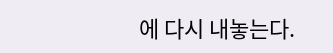에 다시 내놓는다.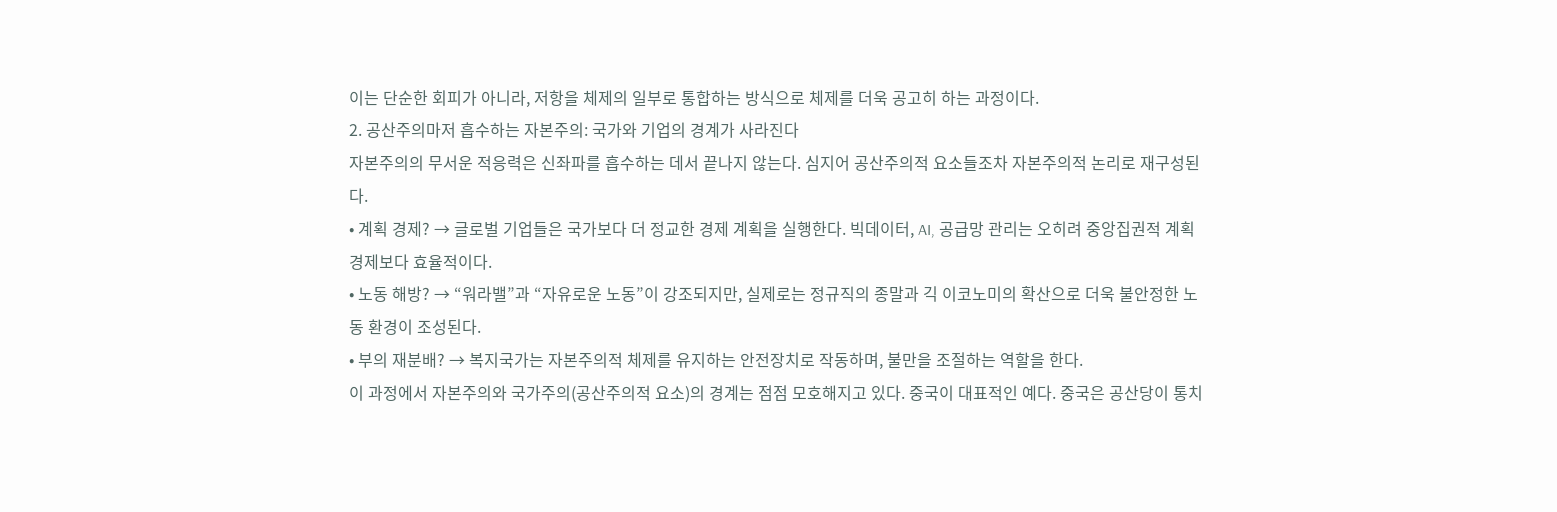이는 단순한 회피가 아니라, 저항을 체제의 일부로 통합하는 방식으로 체제를 더욱 공고히 하는 과정이다.
2. 공산주의마저 흡수하는 자본주의: 국가와 기업의 경계가 사라진다
자본주의의 무서운 적응력은 신좌파를 흡수하는 데서 끝나지 않는다. 심지어 공산주의적 요소들조차 자본주의적 논리로 재구성된다.
• 계획 경제? → 글로벌 기업들은 국가보다 더 정교한 경제 계획을 실행한다. 빅데이터, AI, 공급망 관리는 오히려 중앙집권적 계획 경제보다 효율적이다.
• 노동 해방? → “워라밸”과 “자유로운 노동”이 강조되지만, 실제로는 정규직의 종말과 긱 이코노미의 확산으로 더욱 불안정한 노동 환경이 조성된다.
• 부의 재분배? → 복지국가는 자본주의적 체제를 유지하는 안전장치로 작동하며, 불만을 조절하는 역할을 한다.
이 과정에서 자본주의와 국가주의(공산주의적 요소)의 경계는 점점 모호해지고 있다. 중국이 대표적인 예다. 중국은 공산당이 통치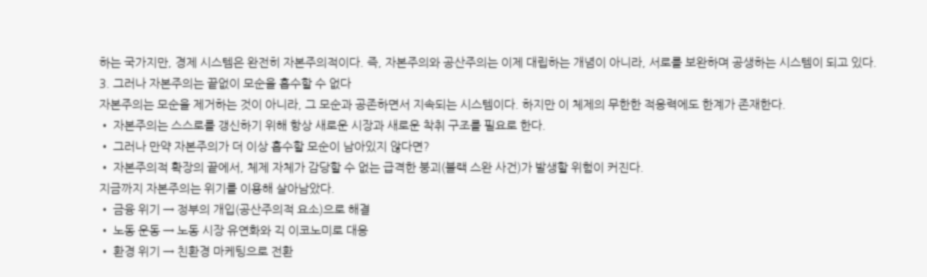하는 국가지만, 경제 시스템은 완전히 자본주의적이다. 즉, 자본주의와 공산주의는 이제 대립하는 개념이 아니라, 서로를 보완하며 공생하는 시스템이 되고 있다.
3. 그러나 자본주의는 끝없이 모순을 흡수할 수 없다
자본주의는 모순을 제거하는 것이 아니라, 그 모순과 공존하면서 지속되는 시스템이다. 하지만 이 체제의 무한한 적응력에도 한계가 존재한다.
• 자본주의는 스스로를 갱신하기 위해 항상 새로운 시장과 새로운 착취 구조를 필요로 한다.
• 그러나 만약 자본주의가 더 이상 흡수할 모순이 남아있지 않다면?
• 자본주의적 확장의 끝에서, 체제 자체가 감당할 수 없는 급격한 붕괴(블랙 스완 사건)가 발생할 위험이 커진다.
지금까지 자본주의는 위기를 이용해 살아남았다.
• 금융 위기 → 정부의 개입(공산주의적 요소)으로 해결
• 노동 운동 → 노동 시장 유연화와 긱 이코노미로 대응
• 환경 위기 → 친환경 마케팅으로 전환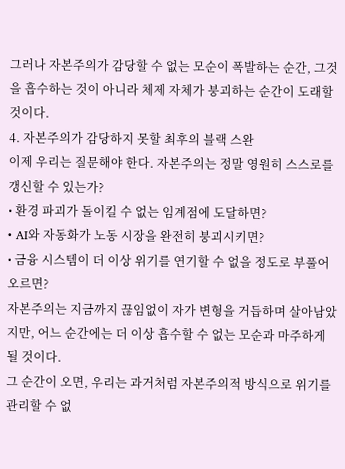그러나 자본주의가 감당할 수 없는 모순이 폭발하는 순간, 그것을 흡수하는 것이 아니라 체제 자체가 붕괴하는 순간이 도래할 것이다.
4. 자본주의가 감당하지 못할 최후의 블랙 스완
이제 우리는 질문해야 한다. 자본주의는 정말 영원히 스스로를 갱신할 수 있는가?
• 환경 파괴가 돌이킬 수 없는 임계점에 도달하면?
• AI와 자동화가 노동 시장을 완전히 붕괴시키면?
• 금융 시스템이 더 이상 위기를 연기할 수 없을 정도로 부풀어 오르면?
자본주의는 지금까지 끊임없이 자가 변형을 거듭하며 살아남았지만, 어느 순간에는 더 이상 흡수할 수 없는 모순과 마주하게 될 것이다.
그 순간이 오면, 우리는 과거처럼 자본주의적 방식으로 위기를 관리할 수 없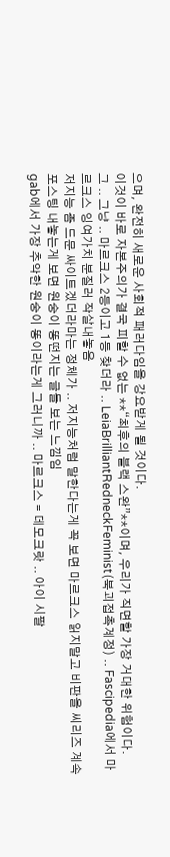으며, 완전히 새로운 사회적 패러다임을 강요받게 될 것이다.
이것이 바로 자본주의가 결국 피할 수 없는 **“최후의 블랙 스완”**이며, 우리가 직면할 가장 거대한 위험이다.
그 .. 그냥 .. 마르크스 2등이고 1등 찾더라 .. LeiaBrilliantRedneckFeminist(북괴접촉계정) .. Fascipedia에서 마르크스 잉여가치 분질러 작살내놓음
저지능 좀 드문 싸이트겠더라마는 정체가 .. 저지능처럼 말한다는게 꼭 보면 마르크스 읽지말고 비판을 씨리즈 계속 포스팅 내놓는게 보면 원숭이 똥떤지는 글들 보는 느낌임
gab에서 가장 추악한 원숭이 똥이라는게 그러니까 .. 마르크스 = 데모크랏 .. 아이 시팔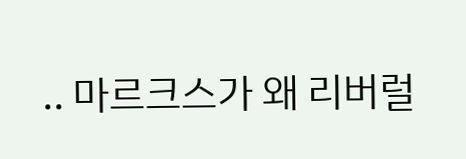.. 마르크스가 왜 리버럴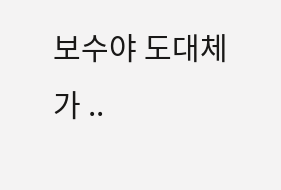보수야 도대체가 ..